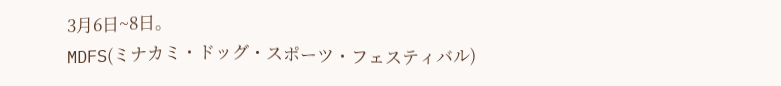3月6日~8日。
MDFS(ミナカミ・ドッグ・スポーツ・フェスティバル)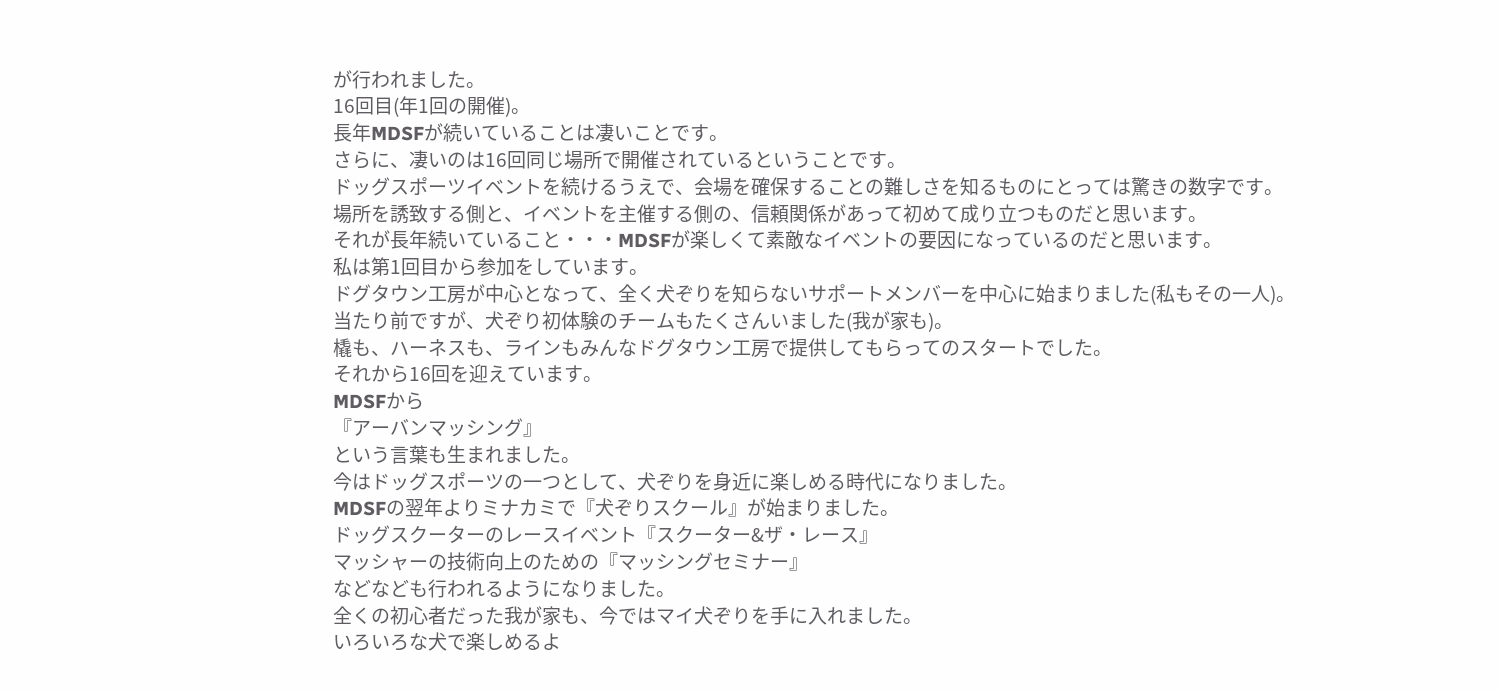が行われました。
16回目(年1回の開催)。
長年MDSFが続いていることは凄いことです。
さらに、凄いのは16回同じ場所で開催されているということです。
ドッグスポーツイベントを続けるうえで、会場を確保することの難しさを知るものにとっては驚きの数字です。
場所を誘致する側と、イベントを主催する側の、信頼関係があって初めて成り立つものだと思います。
それが長年続いていること・・・MDSFが楽しくて素敵なイベントの要因になっているのだと思います。
私は第1回目から参加をしています。
ドグタウン工房が中心となって、全く犬ぞりを知らないサポートメンバーを中心に始まりました(私もその一人)。
当たり前ですが、犬ぞり初体験のチームもたくさんいました(我が家も)。
橇も、ハーネスも、ラインもみんなドグタウン工房で提供してもらってのスタートでした。
それから16回を迎えています。
MDSFから
『アーバンマッシング』
という言葉も生まれました。
今はドッグスポーツの一つとして、犬ぞりを身近に楽しめる時代になりました。
MDSFの翌年よりミナカミで『犬ぞりスクール』が始まりました。
ドッグスクーターのレースイベント『スクーター&ザ・レース』
マッシャーの技術向上のための『マッシングセミナー』
などなども行われるようになりました。
全くの初心者だった我が家も、今ではマイ犬ぞりを手に入れました。
いろいろな犬で楽しめるよ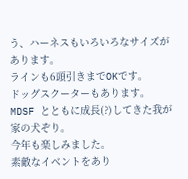う、ハーネスもいろいろなサイズがあります。
ラインも6頭引きまでOKです。
ドッグスクーターもあります。
MDSF とともに成長(?)してきた我が家の犬ぞり。
今年も楽しみました。
素敵なイベントをあり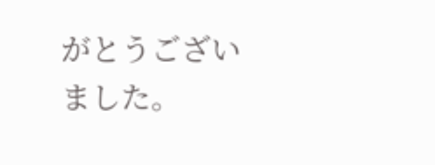がとうございました。